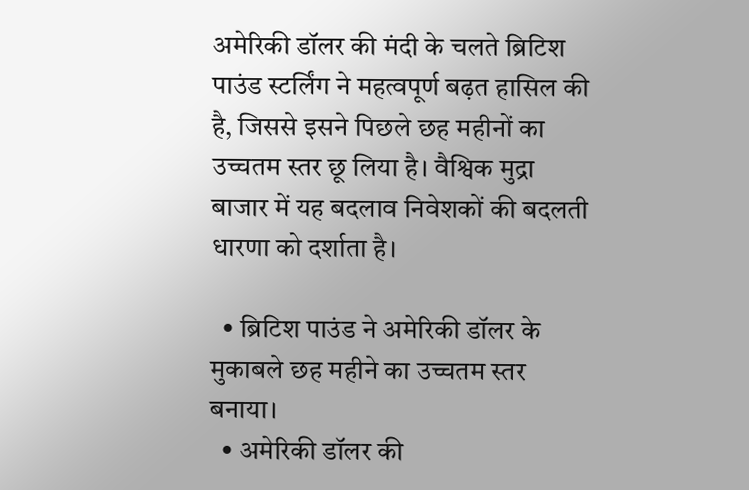अमेरिकी डॉलर की मंदी के चलते ब्रिटिश पाउंड स्टर्लिंग ने महत्वपूर्ण बढ़त हासिल की है, जिससे इसने पिछले छह महीनों का उच्चतम स्तर छू लिया है। वैश्विक मुद्रा बाजार में यह बदलाव निवेशकों की बदलती धारणा को दर्शाता है।

  • ब्रिटिश पाउंड ने अमेरिकी डॉलर के मुकाबले छह महीने का उच्चतम स्तर बनाया।
  • अमेरिकी डॉलर की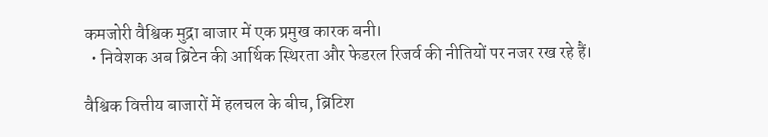कमजोरी वैश्विक मुद्रा बाजार में एक प्रमुख कारक बनी।
  • निवेशक अब ब्रिटेन की आर्थिक स्थिरता और फेडरल रिजर्व की नीतियों पर नजर रख रहे हैं।

वैश्विक वित्तीय बाजारों में हलचल के बीच, ब्रिटिश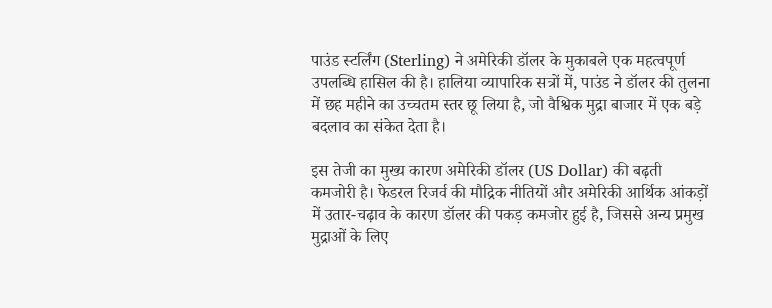पाउंड स्टर्लिंग (Sterling) ने अमेरिकी डॉलर के मुकाबले एक महत्वपूर्ण उपलब्धि हासिल की है। हालिया व्यापारिक सत्रों में, पाउंड ने डॉलर की तुलना में छह महीने का उच्चतम स्तर छू लिया है, जो वैश्विक मुद्रा बाजार में एक बड़े बदलाव का संकेत देता है।

इस तेजी का मुख्य कारण अमेरिकी डॉलर (US Dollar) की बढ़ती कमजोरी है। फेडरल रिजर्व की मौद्रिक नीतियों और अमेरिकी आर्थिक आंकड़ों में उतार-चढ़ाव के कारण डॉलर की पकड़ कमजोर हुई है, जिससे अन्य प्रमुख मुद्राओं के लिए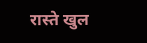रास्ते खुल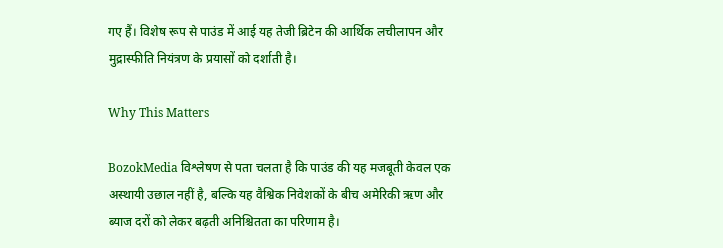गए हैं। विशेष रूप से पाउंड में आई यह तेजी ब्रिटेन की आर्थिक लचीलापन और मुद्रास्फीति नियंत्रण के प्रयासों को दर्शाती है।

Why This Matters

BozokMedia विश्लेषण से पता चलता है कि पाउंड की यह मजबूती केवल एक अस्थायी उछाल नहीं है, बल्कि यह वैश्विक निवेशकों के बीच अमेरिकी ऋण और ब्याज दरों को लेकर बढ़ती अनिश्चितता का परिणाम है।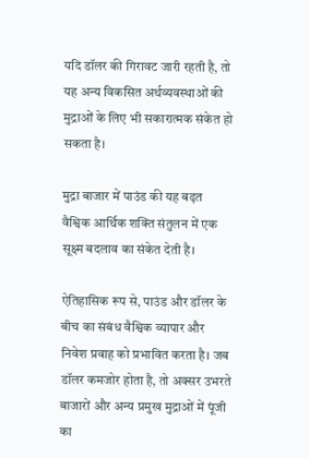यदि डॉलर की गिरावट जारी रहती है, तो यह अन्य विकसित अर्थव्यवस्थाओं की मुद्राओं के लिए भी सकारात्मक संकेत हो सकता है।

मुद्रा बाजार में पाउंड की यह बढ़त वैश्विक आर्थिक शक्ति संतुलन में एक सूक्ष्म बदलाव का संकेत देती है।

ऐतिहासिक रूप से, पाउंड और डॉलर के बीच का संबंध वैश्विक व्यापार और निवेश प्रवाह को प्रभावित करता है। जब डॉलर कमजोर होता है, तो अक्सर उभरते बाजारों और अन्य प्रमुख मुद्राओं में पूंजी का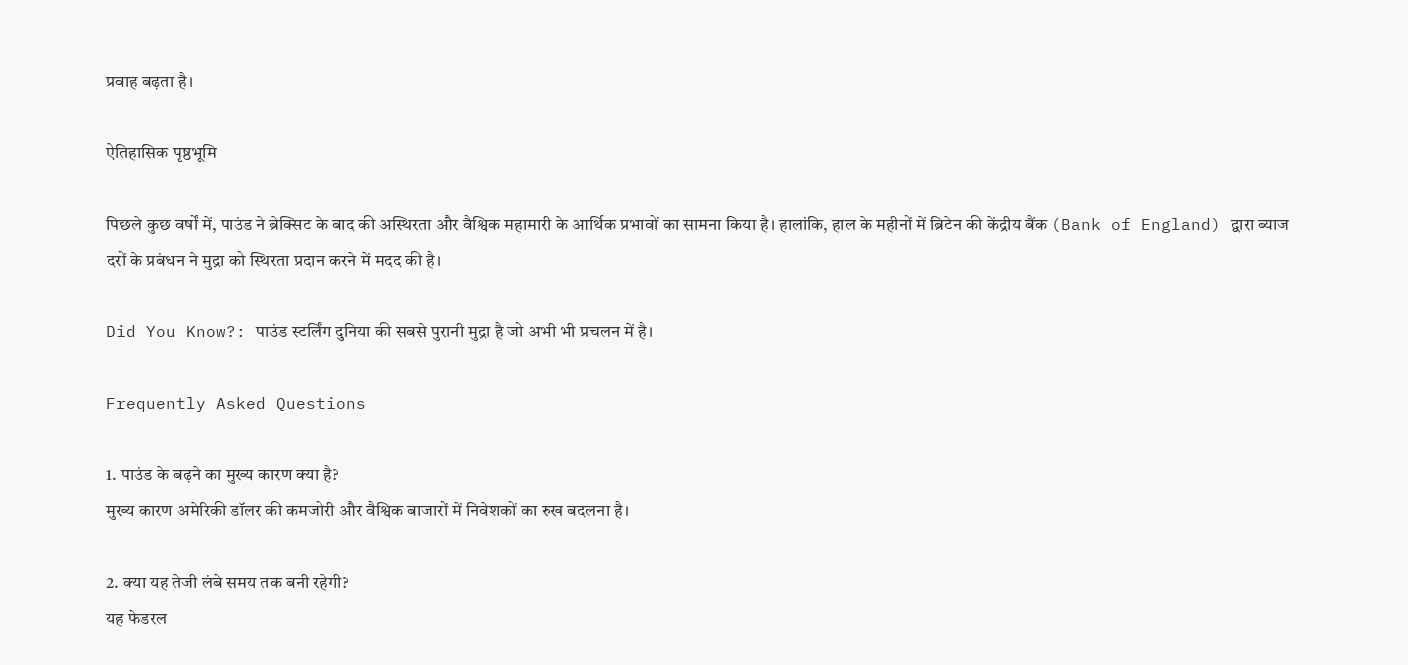प्रवाह बढ़ता है।

ऐतिहासिक पृष्ठभूमि

पिछले कुछ वर्षों में, पाउंड ने ब्रेक्सिट के बाद की अस्थिरता और वैश्विक महामारी के आर्थिक प्रभावों का सामना किया है। हालांकि, हाल के महीनों में ब्रिटेन की केंद्रीय बैंक (Bank of England) द्वारा ब्याज दरों के प्रबंधन ने मुद्रा को स्थिरता प्रदान करने में मदद की है।

Did You Know?: पाउंड स्टर्लिंग दुनिया की सबसे पुरानी मुद्रा है जो अभी भी प्रचलन में है।

Frequently Asked Questions

1. पाउंड के बढ़ने का मुख्य कारण क्या है?
मुख्य कारण अमेरिकी डॉलर की कमजोरी और वैश्विक बाजारों में निवेशकों का रुख बदलना है।

2. क्या यह तेजी लंबे समय तक बनी रहेगी?
यह फेडरल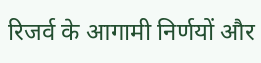रिजर्व के आगामी निर्णयों और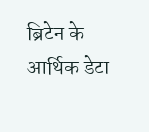ब्रिटेन के आर्थिक डेटा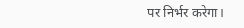पर निर्भर करेगा।